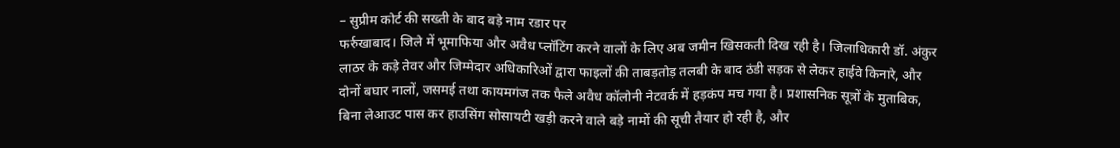– सुप्रीम कोर्ट की सख्ती के बाद बड़े नाम रडार पर
फर्रुखाबाद। जिले में भूमाफिया और अवैध प्लॉटिंग करने वालों के लिए अब जमीन खिसकती दिख रही है। जिलाधिकारी डॉ. अंकुर लाठर के कड़े तेवर और जिम्मेदार अधिकारिओं द्वारा फाइलों की ताबड़तोड़ तलबी के बाद ठंडी सड़क से लेकर हाईवे किनारे, और दोनों बघार नालों, जसमई तथा कायमगंज तक फैले अवैध कॉलोनी नेटवर्क में हड़कंप मच गया है। प्रशासनिक सूत्रों के मुताबिक, बिना लेआउट पास कर हाउसिंग सोसायटी खड़ी करने वाले बड़े नामों की सूची तैयार हो रही है, और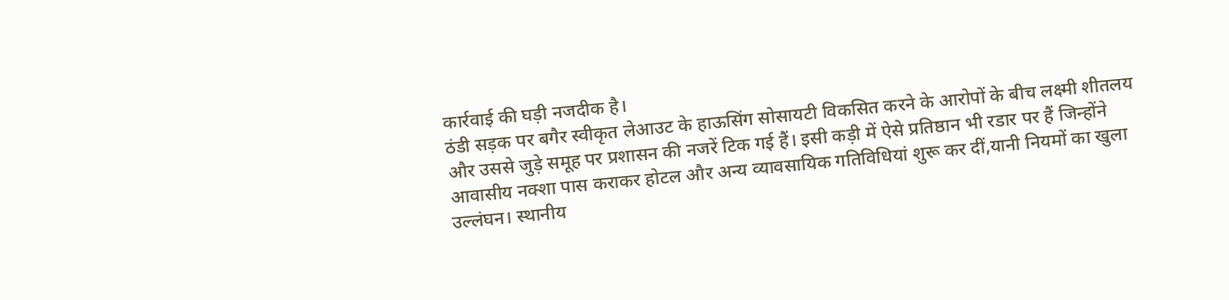कार्रवाई की घड़ी नजदीक है।
ठंडी सड़क पर बगैर स्वीकृत लेआउट के हाऊसिंग सोसायटी विकसित करने के आरोपों के बीच लक्ष्मी शीतलय और उससे जुड़े समूह पर प्रशासन की नजरें टिक गई हैं। इसी कड़ी में ऐसे प्रतिष्ठान भी रडार पर हैं जिन्होंने आवासीय नक्शा पास कराकर होटल और अन्य व्यावसायिक गतिविधियां शुरू कर दीं,यानी नियमों का खुला उल्लंघन। स्थानीय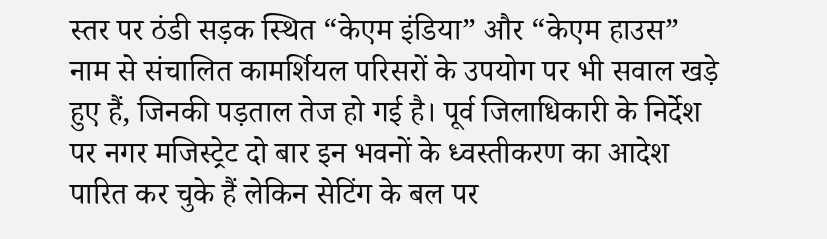स्तर पर ठंडी सड़क स्थित “केएम इंडिया” और “केएम हाउस” नाम से संचालित कामर्शियल परिसरों के उपयोग पर भी सवाल खड़े हुए हैं, जिनकी पड़ताल तेज हो गई है। पूर्व जिलाधिकारी के निर्देश पर नगर मजिस्ट्रेट दो बार इन भवनों के ध्वस्तीकरण का आदेश पारित कर चुके हैं लेकिन सेटिंग के बल पर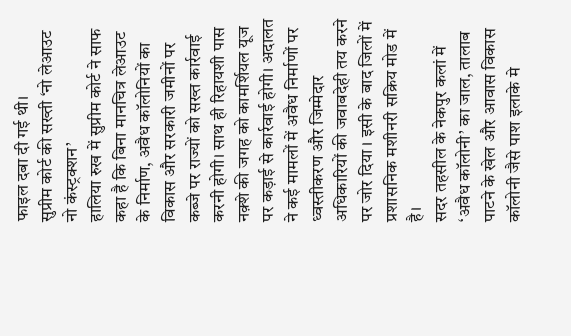फाइल दबा दी गई थी।
सुप्रीम कोर्ट की सख्ती ‘नो लेआउट नो कंस्ट्रक्शन’
हालिया रुख में सुप्रीम कोर्ट ने साफ कहा है कि बिना मानचित्र लेआउट के निर्माण, अवैध कॉलोनियों का विकास और सरकारी जमीनों पर कब्जे पर राज्यों को सख्त कार्रवाई करनी होगी। साथ ही रिहायशी पास नक़्शे की जगह को कामर्शियल यूज पर कड़ाई से कार्रवाई होगी। अदालत ने कई मामलों में अवैध निर्माणों पर ध्वस्तीकरण और जिम्मेदार अधिकारियों की जवाबदेही तय करने पर जोर दिया । इसी के बाद जिलों में प्रशासनिक मशीनरी सक्रिय मोड में है।
सदर तहसील के नेकपुर कलां में ‘अवैध कॉलोनी’ का जाल, तालाब पाटने के खेल और आवास विकास कॉलोनी जैसे पाश इलाके मे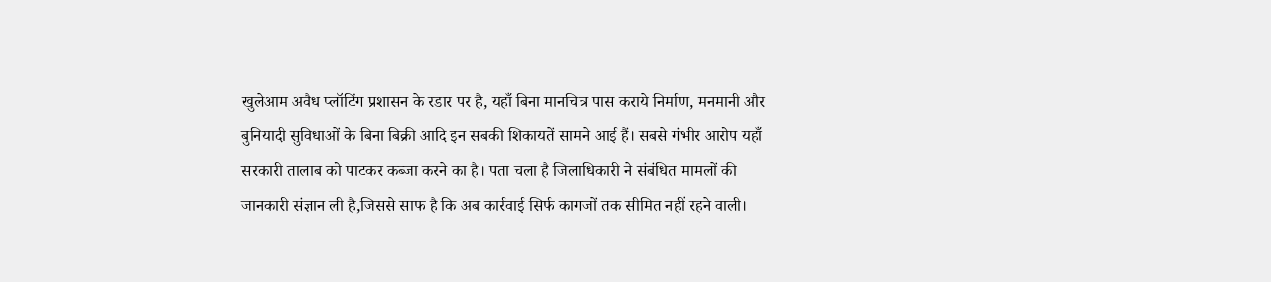खुलेआम अवैध प्लॉटिंग प्रशासन के रडार पर है, यहाँ बिना मानचित्र पास कराये निर्माण, मनमानी और बुनियादी सुविधाओं के बिना बिक्री आदि इन सबकी शिकायतें सामने आई हैं। सबसे गंभीर आरोप यहाँ सरकारी तालाब को पाटकर कब्जा करने का है। पता चला है जिलाधिकारी ने संबंधित मामलों की जानकारी संज्ञान ली है,जिससे साफ है कि अब कार्रवाई सिर्फ कागजों तक सीमित नहीं रहने वाली।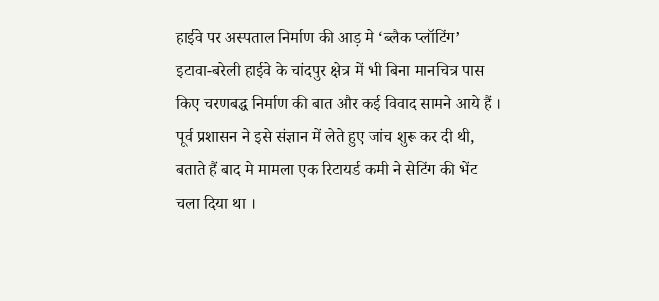हाईवे पर अस्पताल निर्माण की आड़ मे ‘ब्लैक प्लॉटिंग’
इटावा-बरेली हाईवे के चांदपुर क्षेत्र में भी बिना मानचित्र पास किए चरणबद्ध निर्माण की बात और कई विवाद सामने आये हैं । पूर्व प्रशासन ने इसे संज्ञान में लेते हुए जांच शुरू कर दी थी, बताते हैं बाद मे मामला एक रिटायर्ड कमी ने सेटिंग की भेंट चला दिया था ।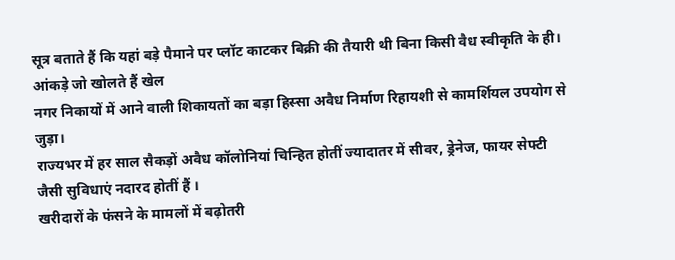सूत्र बताते हैं कि यहां बड़े पैमाने पर प्लॉट काटकर बिक्री की तैयारी थी बिना किसी वैध स्वीकृति के ही।
आंकड़े जो खोलते हैं खेल
नगर निकायों में आने वाली शिकायतों का बड़ा हिस्सा अवैध निर्माण रिहायशी से कामर्शियल उपयोग से जुड़ा।
राज्यभर में हर साल सैकड़ों अवैध कॉलोनियां चिन्हित होतीं ज्यादातर में सीवर, ड्रेनेज, फायर सेफ्टी जैसी सुविधाएं नदारद होतीं हैं ।
खरीदारों के फंसने के मामलों में बढ़ोतरी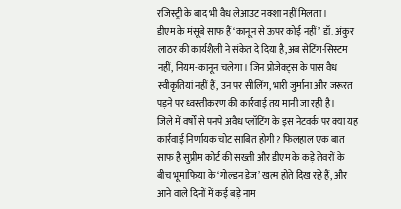रजिस्ट्री के बाद भी वैध लेआउट नक्शा नहीं मिलता।
डीएम के मंसूबे साफ हैं ‘कानून से ऊपर कोई नहीं’ डॉ. अंकुर लाठर की कार्यशैली ने संकेत दे दिया है,अब सेटिंग-सिस्टम नहीं, नियम-कानून चलेगा। जिन प्रोजेक्ट्स के पास वैध स्वीकृतियां नहीं हैं, उन पर सीलिंग, भारी जुर्माना और जरूरत पड़ने पर ध्वस्तीकरण की कार्रवाई तय मानी जा रही है।
जिले में वर्षों से पनपे अवैध प्लॉटिंग के इस नेटवर्क पर क्या यह कार्रवाई निर्णायक चोट साबित होगी? फिलहाल एक बात साफ है सुप्रीम कोर्ट की सख्ती और डीएम के कड़े तेवरों के बीच भूमाफिया के ‘गोल्डन डेज’ खत्म होते दिख रहे हैं, और आने वाले दिनों में कई बड़े नाम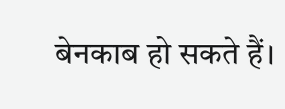बेनकाब हो सकते हैं।